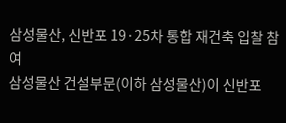삼성물산, 신반포 19·25차 통합 재건축 입찰 참여
삼성물산 건설부문(이하 삼성물산)이 신반포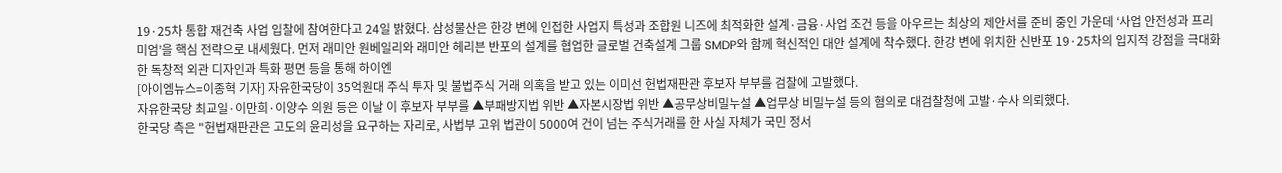19·25차 통합 재건축 사업 입찰에 참여한다고 24일 밝혔다. 삼성물산은 한강 변에 인접한 사업지 특성과 조합원 니즈에 최적화한 설계·금융·사업 조건 등을 아우르는 최상의 제안서를 준비 중인 가운데 ‘사업 안전성과 프리미엄’을 핵심 전략으로 내세웠다. 먼저 래미안 원베일리와 래미안 헤리븐 반포의 설계를 협업한 글로벌 건축설계 그룹 SMDP와 함께 혁신적인 대안 설계에 착수했다. 한강 변에 위치한 신반포 19·25차의 입지적 강점을 극대화한 독창적 외관 디자인과 특화 평면 등을 통해 하이엔
[아이엠뉴스=이종혁 기자] 자유한국당이 35억원대 주식 투자 및 불법주식 거래 의혹을 받고 있는 이미선 헌법재판관 후보자 부부를 검찰에 고발했다.
자유한국당 최교일·이만희·이양수 의원 등은 이날 이 후보자 부부를 ▲부패방지법 위반 ▲자본시장법 위반 ▲공무상비밀누설 ▲업무상 비밀누설 등의 혐의로 대검찰청에 고발·수사 의뢰했다.
한국당 측은 "헌법재판관은 고도의 윤리성을 요구하는 자리로, 사법부 고위 법관이 5000여 건이 넘는 주식거래를 한 사실 자체가 국민 정서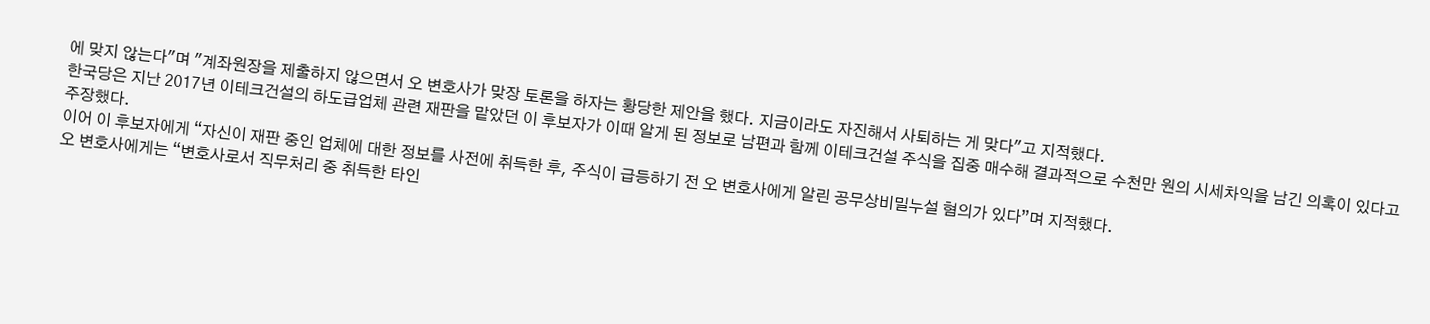에 맞지 않는다"며 "계좌원장을 제출하지 않으면서 오 변호사가 맞장 토론을 하자는 황당한 제안을 했다. 지금이라도 자진해서 사퇴하는 게 맞다"고 지적했다.
한국당은 지난 2017년 이테크건설의 하도급업체 관련 재판을 맡았던 이 후보자가 이때 알게 된 정보로 남편과 함께 이테크건설 주식을 집중 매수해 결과적으로 수천만 원의 시세차익을 남긴 의혹이 있다고 주장했다.
이어 이 후보자에게 “자신이 재판 중인 업체에 대한 정보를 사전에 취득한 후, 주식이 급등하기 전 오 변호사에게 알린 공무상비밀누설 혐의가 있다”며 지적했다.
오 변호사에게는 “변호사로서 직무처리 중 취득한 타인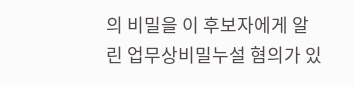의 비밀을 이 후보자에게 알린 업무상비밀누설 혐의가 있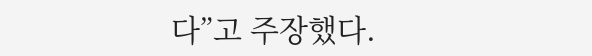다”고 주장했다.